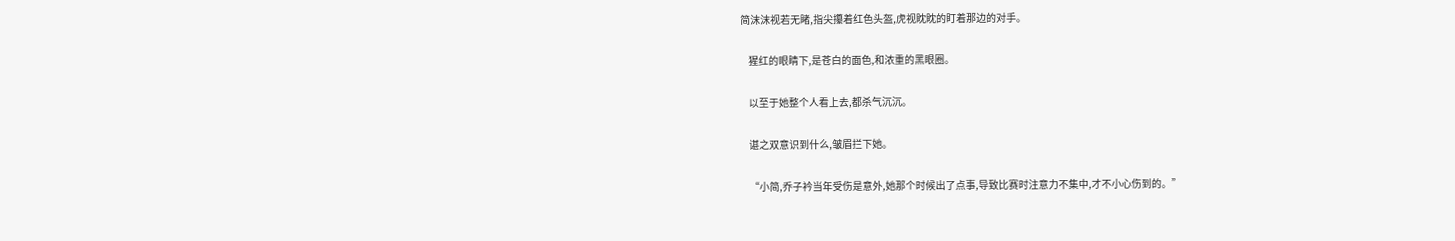简沫沫视若无睹,指尖攥着红色头盔,虎视眈眈的盯着那边的对手。

    猩红的眼睛下,是苍白的面色,和浓重的黑眼圈。

    以至于她整个人看上去,都杀气沉沉。

    谌之双意识到什么,皱眉拦下她。

    “小简,乔子衿当年受伤是意外,她那个时候出了点事,导致比赛时注意力不集中,才不小心伤到的。”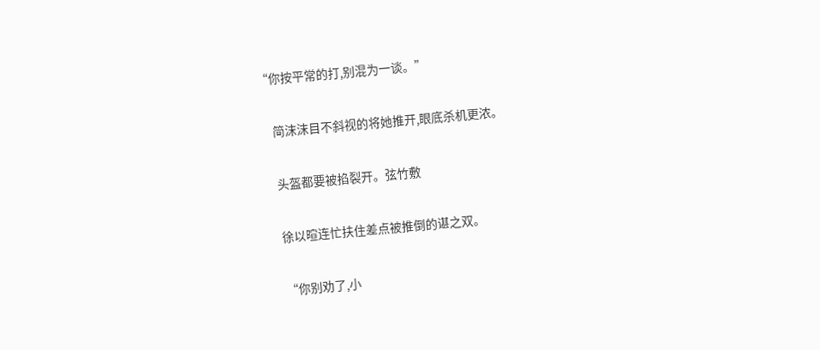“你按平常的打,别混为一谈。”

    简沫沫目不斜视的将她推开,眼底杀机更浓。

    头盔都要被掐裂开。弦竹敷

    徐以暄连忙扶住差点被推倒的谌之双。

    “你别劝了,小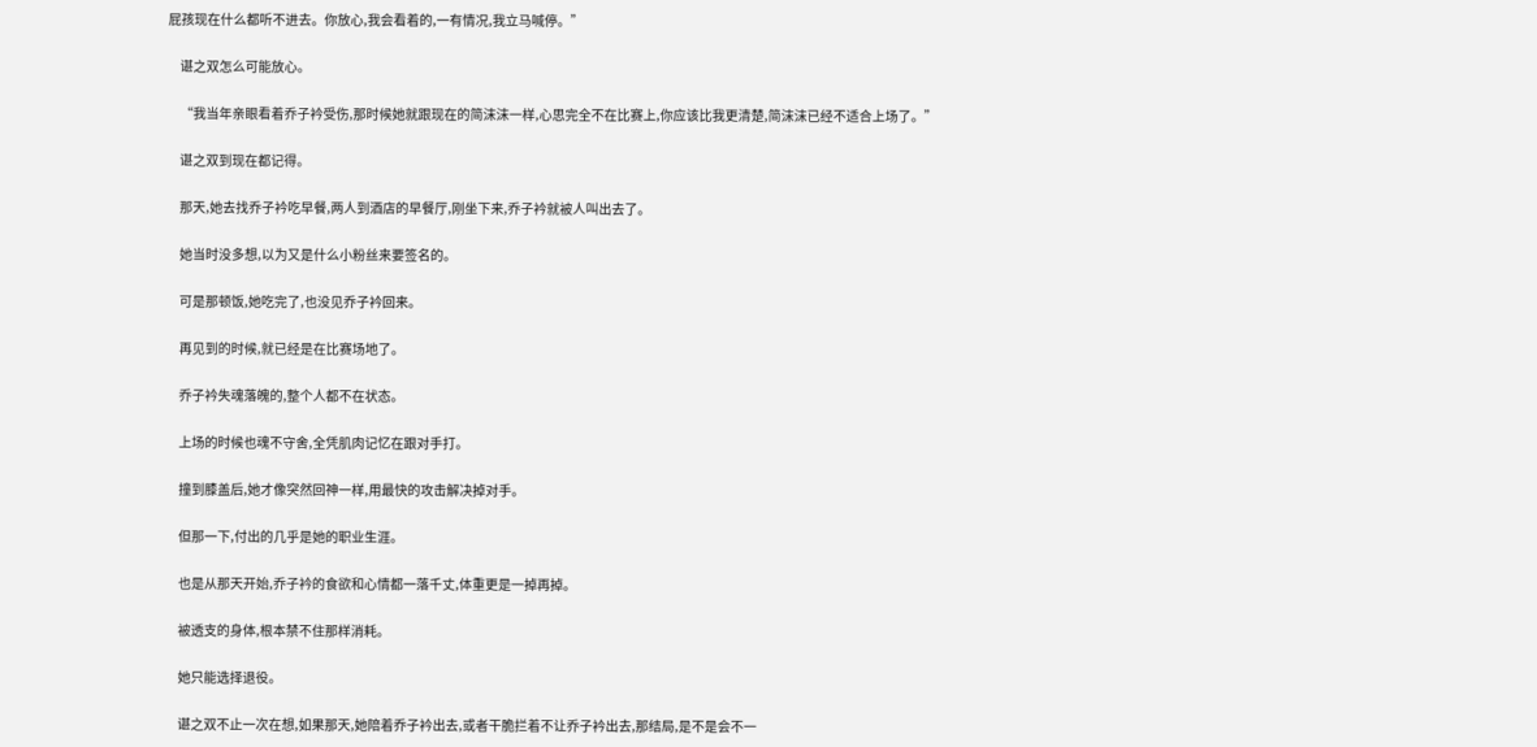屁孩现在什么都听不进去。你放心,我会看着的,一有情况,我立马喊停。”

    谌之双怎么可能放心。

    “我当年亲眼看着乔子衿受伤,那时候她就跟现在的简沫沫一样,心思完全不在比赛上,你应该比我更清楚,简沫沫已经不适合上场了。”

    谌之双到现在都记得。

    那天,她去找乔子衿吃早餐,两人到酒店的早餐厅,刚坐下来,乔子衿就被人叫出去了。

    她当时没多想,以为又是什么小粉丝来要签名的。

    可是那顿饭,她吃完了,也没见乔子衿回来。

    再见到的时候,就已经是在比赛场地了。

    乔子衿失魂落魄的,整个人都不在状态。

    上场的时候也魂不守舍,全凭肌肉记忆在跟对手打。

    撞到膝盖后,她才像突然回神一样,用最快的攻击解决掉对手。

    但那一下,付出的几乎是她的职业生涯。

    也是从那天开始,乔子衿的食欲和心情都一落千丈,体重更是一掉再掉。

    被透支的身体,根本禁不住那样消耗。

    她只能选择退役。

    谌之双不止一次在想,如果那天,她陪着乔子衿出去,或者干脆拦着不让乔子衿出去,那结局,是不是会不一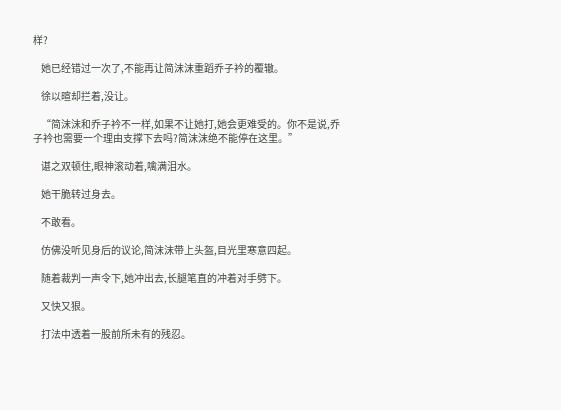样?

    她已经错过一次了,不能再让简沫沫重蹈乔子衿的覆辙。

    徐以暄却拦着,没让。

    “简沫沫和乔子衿不一样,如果不让她打,她会更难受的。你不是说,乔子衿也需要一个理由支撑下去吗?简沫沫绝不能停在这里。”

    谌之双顿住,眼神滚动着,噙满泪水。

    她干脆转过身去。

    不敢看。

    仿佛没听见身后的议论,简沫沫带上头盔,目光里寒意四起。

    随着裁判一声令下,她冲出去,长腿笔直的冲着对手劈下。

    又快又狠。

    打法中透着一股前所未有的残忍。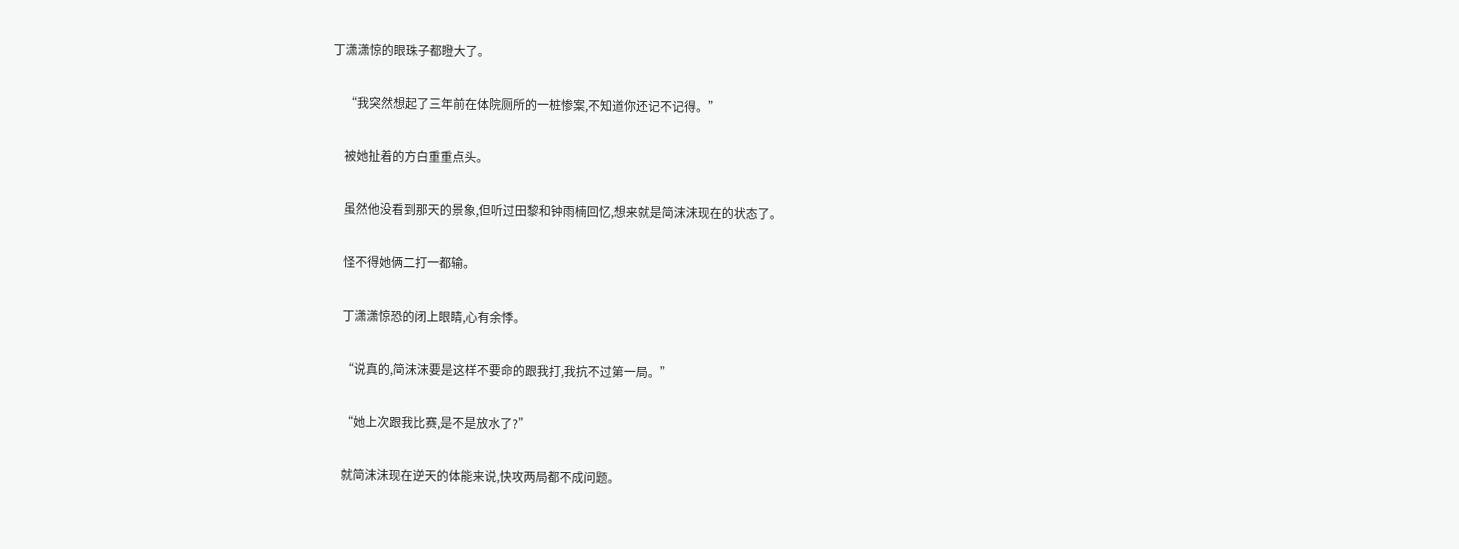丁潇潇惊的眼珠子都瞪大了。

    “我突然想起了三年前在体院厕所的一桩惨案,不知道你还记不记得。”

    被她扯着的方白重重点头。

    虽然他没看到那天的景象,但听过田黎和钟雨楠回忆,想来就是简沫沫现在的状态了。

    怪不得她俩二打一都输。

    丁潇潇惊恐的闭上眼睛,心有余悸。

    “说真的,简沫沫要是这样不要命的跟我打,我抗不过第一局。”

    “她上次跟我比赛,是不是放水了?”

    就简沫沫现在逆天的体能来说,快攻两局都不成问题。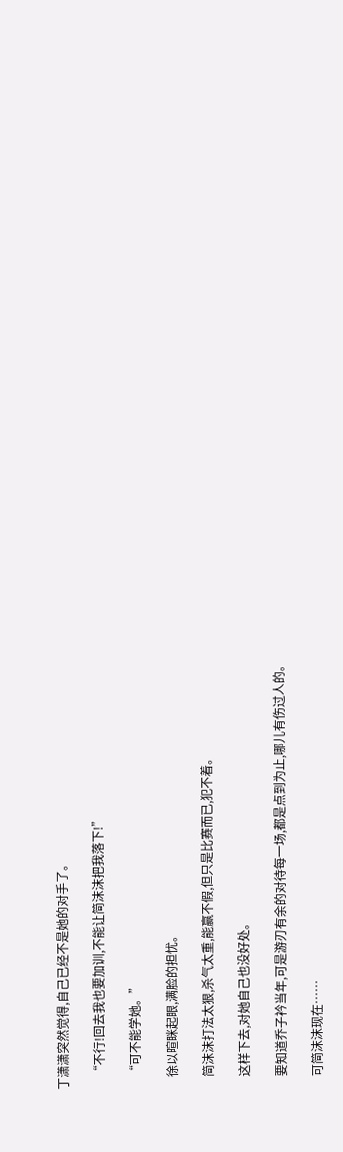丁潇潇突然觉得,自己已经不是她的对手了。

    “不行!回去我也要加训,不能让简沫沫把我落下!”

    “可不能学她。”

    徐以暄眯起眼,满脸的担忧。

    简沫沫打法太狠,杀气太重,能赢不假,但只是比赛而已,犯不着。

    这样下去,对她自己也没好处。

    要知道乔子衿当年,可是游刃有余的对待每一场,都是点到为止,哪儿有伤过人的。

    可简沫沫现在……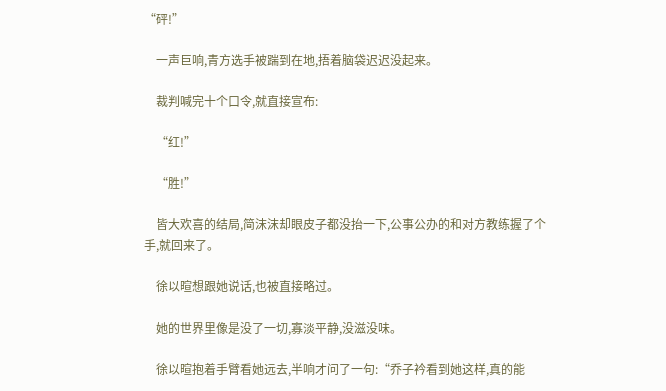“砰!”

    一声巨响,青方选手被踹到在地,捂着脑袋迟迟没起来。

    裁判喊完十个口令,就直接宣布:

    “红!”

    “胜!”

    皆大欢喜的结局,简沫沫却眼皮子都没抬一下,公事公办的和对方教练握了个手,就回来了。

    徐以暄想跟她说话,也被直接略过。

    她的世界里像是没了一切,寡淡平静,没滋没味。

    徐以暄抱着手臂看她远去,半响才问了一句:“乔子衿看到她这样,真的能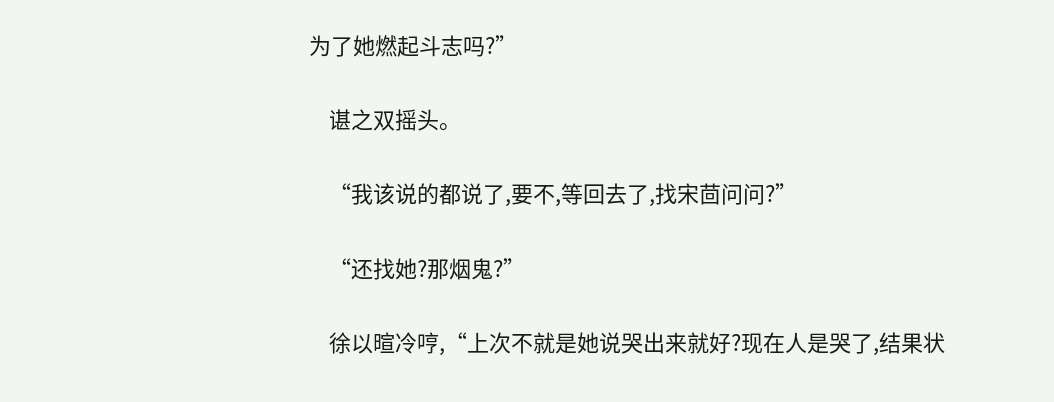为了她燃起斗志吗?”

    谌之双摇头。

    “我该说的都说了,要不,等回去了,找宋茴问问?”

    “还找她?那烟鬼?”

    徐以暄冷哼,“上次不就是她说哭出来就好?现在人是哭了,结果状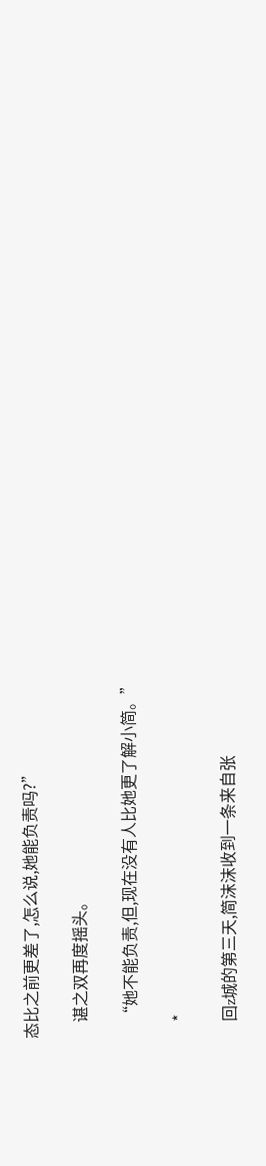态比之前更差了,怎么说,她能负责吗?”

    谌之双再度摇头。

    “她不能负责,但,现在没有人比她更了解小简。”

    *

    回z城的第三天,简沫沫收到一条来自张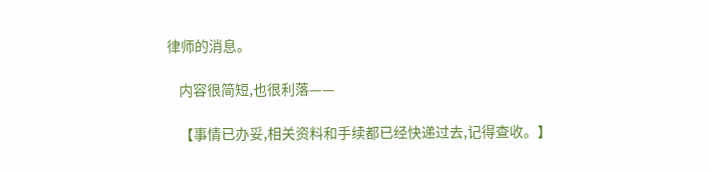律师的消息。

    内容很简短,也很利落——

    【事情已办妥,相关资料和手续都已经快递过去,记得查收。】